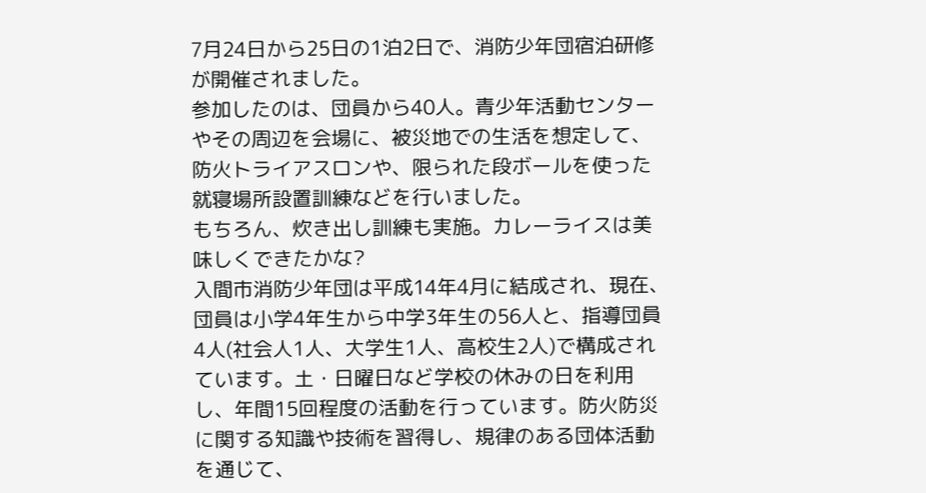7月24日から25日の1泊2日で、消防少年団宿泊研修が開催されました。
参加したのは、団員から40人。青少年活動センターやその周辺を会場に、被災地での生活を想定して、防火トライアスロンや、限られた段ボールを使った就寝場所設置訓練などを行いました。
もちろん、炊き出し訓練も実施。カレーライスは美味しくできたかな?
入間市消防少年団は平成14年4月に結成され、現在、団員は小学4年生から中学3年生の56人と、指導団員4人(社会人1人、大学生1人、高校生2人)で構成されています。土・日曜日など学校の休みの日を利用し、年間15回程度の活動を行っています。防火防災に関する知識や技術を習得し、規律のある団体活動を通じて、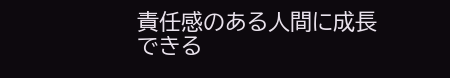責任感のある人間に成長できる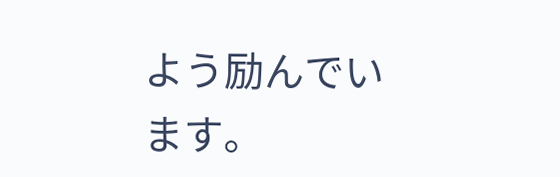よう励んでいます。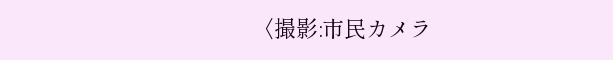〈撮影:市民カメラ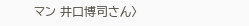マン 井口博司さん〉